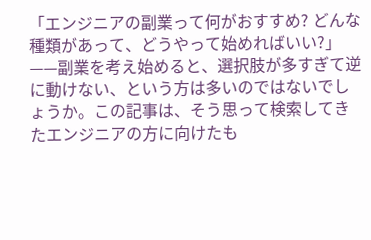「エンジニアの副業って何がおすすめ? どんな種類があって、どうやって始めればいい?」——副業を考え始めると、選択肢が多すぎて逆に動けない、という方は多いのではないでしょうか。この記事は、そう思って検索してきたエンジニアの方に向けたも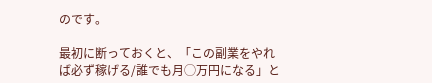のです。

最初に断っておくと、「この副業をやれば必ず稼げる/誰でも月◯万円になる」と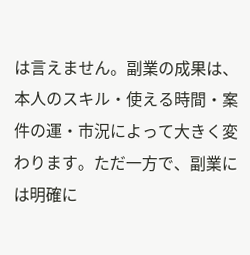は言えません。副業の成果は、本人のスキル・使える時間・案件の運・市況によって大きく変わります。ただ一方で、副業には明確に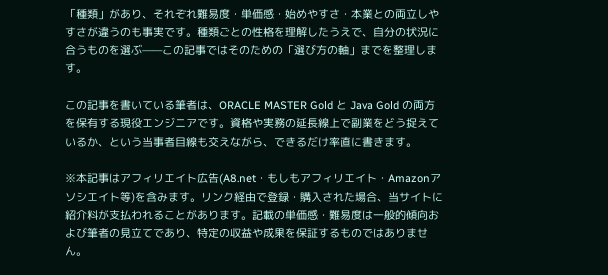「種類」があり、それぞれ難易度・単価感・始めやすさ・本業との両立しやすさが違うのも事実です。種類ごとの性格を理解したうえで、自分の状況に合うものを選ぶ——この記事ではそのための「選び方の軸」までを整理します。

この記事を書いている筆者は、ORACLE MASTER Gold と Java Gold の両方を保有する現役エンジニアです。資格や実務の延長線上で副業をどう捉えているか、という当事者目線も交えながら、できるだけ率直に書きます。

※本記事はアフィリエイト広告(A8.net・もしもアフィリエイト・Amazonアソシエイト等)を含みます。リンク経由で登録・購入された場合、当サイトに紹介料が支払われることがあります。記載の単価感・難易度は一般的傾向および筆者の見立てであり、特定の収益や成果を保証するものではありません。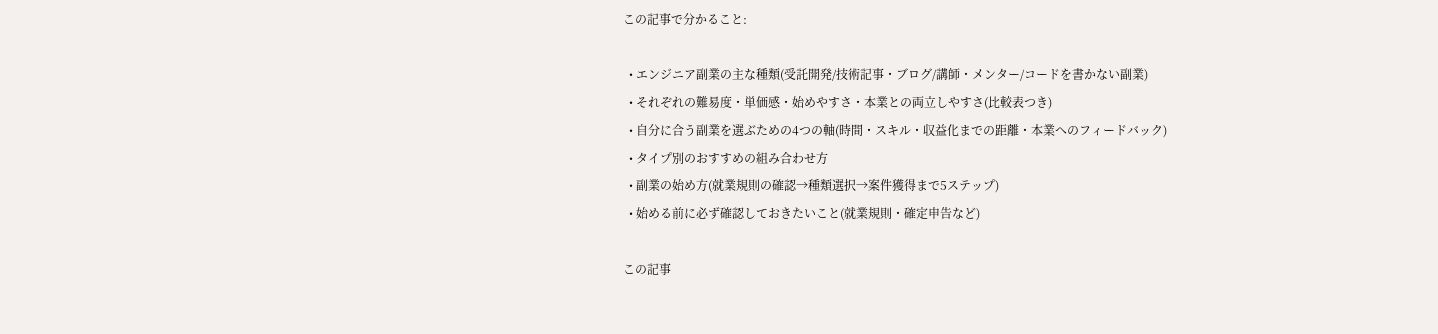この記事で分かること:

  • エンジニア副業の主な種類(受託開発/技術記事・ブログ/講師・メンター/コードを書かない副業)
  • それぞれの難易度・単価感・始めやすさ・本業との両立しやすさ(比較表つき)
  • 自分に合う副業を選ぶための4つの軸(時間・スキル・収益化までの距離・本業へのフィードバック)
  • タイプ別のおすすめの組み合わせ方
  • 副業の始め方(就業規則の確認→種類選択→案件獲得まで5ステップ)
  • 始める前に必ず確認しておきたいこと(就業規則・確定申告など)

この記事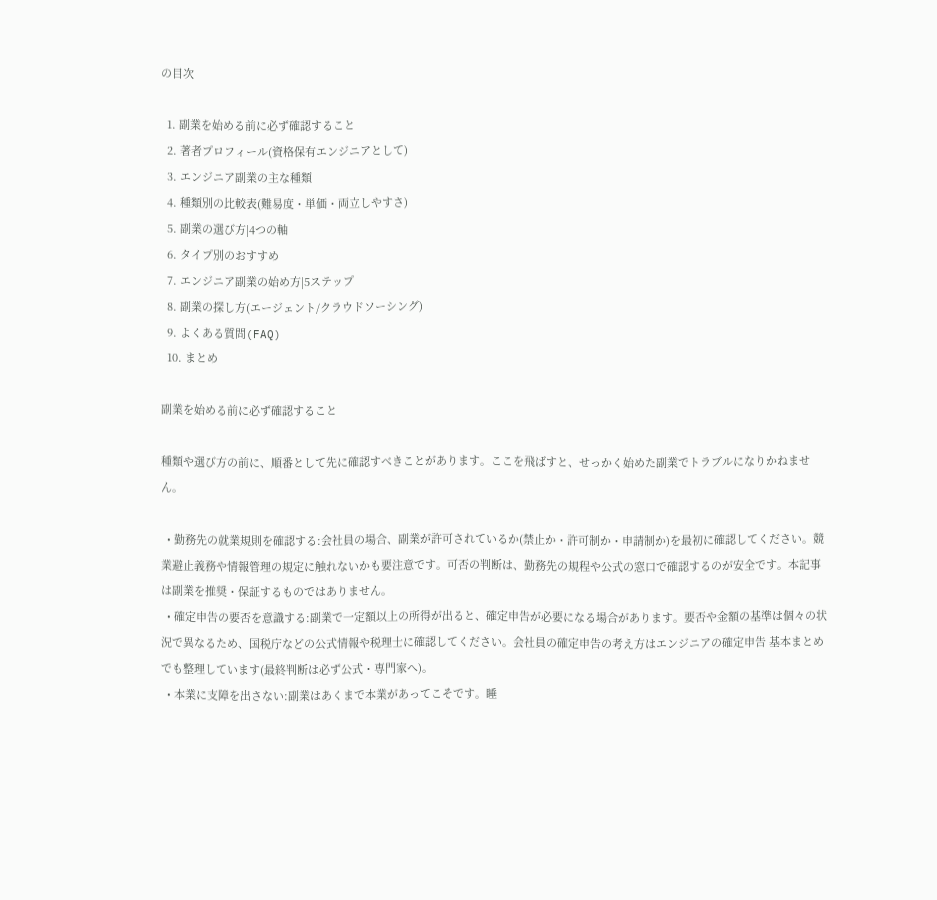の目次

  1. 副業を始める前に必ず確認すること
  2. 著者プロフィール(資格保有エンジニアとして)
  3. エンジニア副業の主な種類
  4. 種類別の比較表(難易度・単価・両立しやすさ)
  5. 副業の選び方|4つの軸
  6. タイプ別のおすすめ
  7. エンジニア副業の始め方|5ステップ
  8. 副業の探し方(エージェント/クラウドソーシング)
  9. よくある質問(FAQ)
  10. まとめ

副業を始める前に必ず確認すること

種類や選び方の前に、順番として先に確認すべきことがあります。ここを飛ばすと、せっかく始めた副業でトラブルになりかねません。

  • 勤務先の就業規則を確認する:会社員の場合、副業が許可されているか(禁止か・許可制か・申請制か)を最初に確認してください。競業避止義務や情報管理の規定に触れないかも要注意です。可否の判断は、勤務先の規程や公式の窓口で確認するのが安全です。本記事は副業を推奨・保証するものではありません。
  • 確定申告の要否を意識する:副業で一定額以上の所得が出ると、確定申告が必要になる場合があります。要否や金額の基準は個々の状況で異なるため、国税庁などの公式情報や税理士に確認してください。会社員の確定申告の考え方はエンジニアの確定申告 基本まとめでも整理しています(最終判断は必ず公式・専門家へ)。
  • 本業に支障を出さない:副業はあくまで本業があってこそです。睡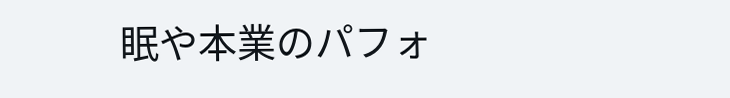眠や本業のパフォ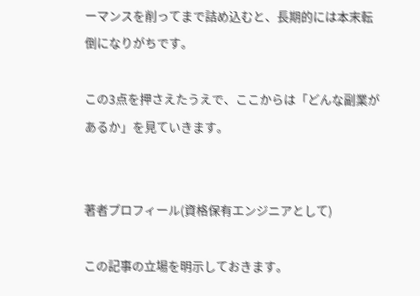ーマンスを削ってまで詰め込むと、長期的には本末転倒になりがちです。

この3点を押さえたうえで、ここからは「どんな副業があるか」を見ていきます。


著者プロフィール(資格保有エンジニアとして)

この記事の立場を明示しておきます。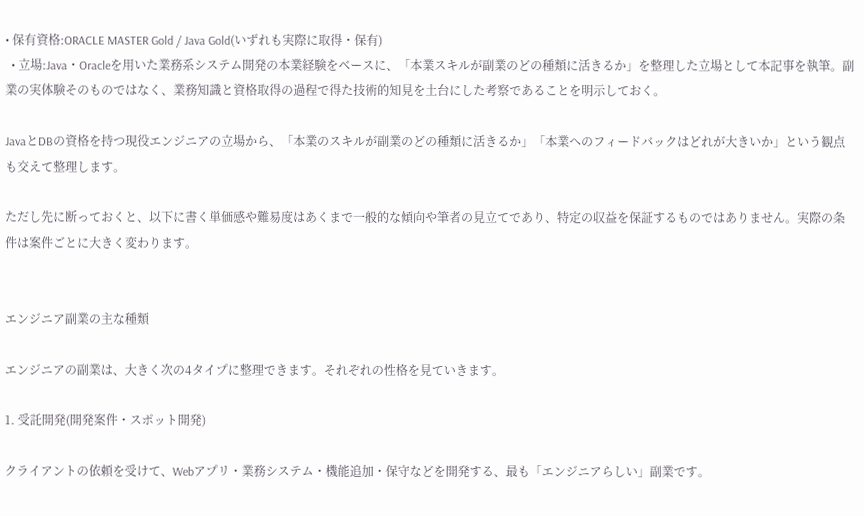• 保有資格:ORACLE MASTER Gold / Java Gold(いずれも実際に取得・保有)
  • 立場:Java・Oracleを用いた業務系システム開発の本業経験をベースに、「本業スキルが副業のどの種類に活きるか」を整理した立場として本記事を執筆。副業の実体験そのものではなく、業務知識と資格取得の過程で得た技術的知見を土台にした考察であることを明示しておく。

JavaとDBの資格を持つ現役エンジニアの立場から、「本業のスキルが副業のどの種類に活きるか」「本業へのフィードバックはどれが大きいか」という観点も交えて整理します。

ただし先に断っておくと、以下に書く単価感や難易度はあくまで一般的な傾向や筆者の見立てであり、特定の収益を保証するものではありません。実際の条件は案件ごとに大きく変わります。


エンジニア副業の主な種類

エンジニアの副業は、大きく次の4タイプに整理できます。それぞれの性格を見ていきます。

1. 受託開発(開発案件・スポット開発)

クライアントの依頼を受けて、Webアプリ・業務システム・機能追加・保守などを開発する、最も「エンジニアらしい」副業です。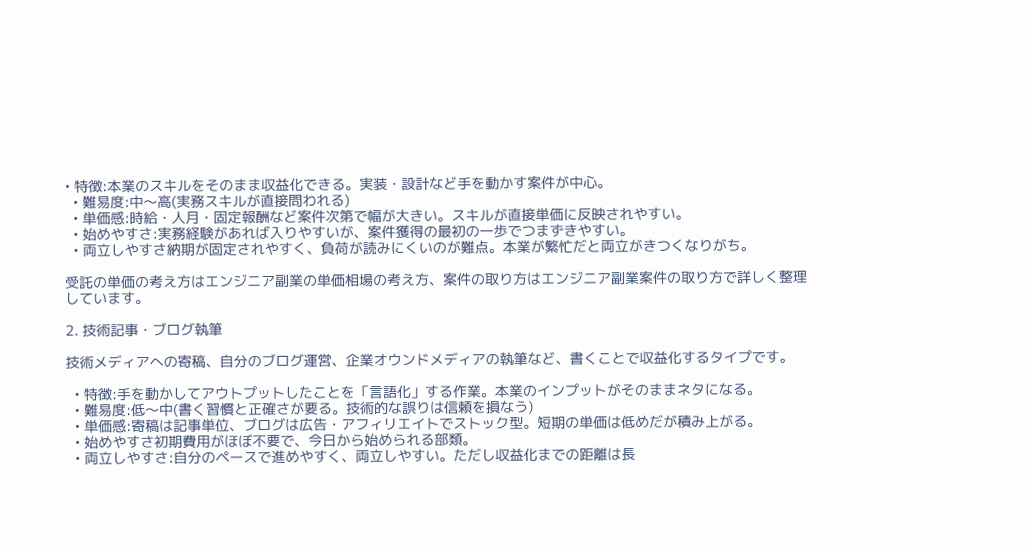• 特徴:本業のスキルをそのまま収益化できる。実装・設計など手を動かす案件が中心。
  • 難易度:中〜高(実務スキルが直接問われる)
  • 単価感:時給・人月・固定報酬など案件次第で幅が大きい。スキルが直接単価に反映されやすい。
  • 始めやすさ:実務経験があれば入りやすいが、案件獲得の最初の一歩でつまずきやすい。
  • 両立しやすさ納期が固定されやすく、負荷が読みにくいのが難点。本業が繁忙だと両立がきつくなりがち。

受託の単価の考え方はエンジニア副業の単価相場の考え方、案件の取り方はエンジニア副業案件の取り方で詳しく整理しています。

2. 技術記事・ブログ執筆

技術メディアへの寄稿、自分のブログ運営、企業オウンドメディアの執筆など、書くことで収益化するタイプです。

  • 特徴:手を動かしてアウトプットしたことを「言語化」する作業。本業のインプットがそのままネタになる。
  • 難易度:低〜中(書く習慣と正確さが要る。技術的な誤りは信頼を損なう)
  • 単価感:寄稿は記事単位、ブログは広告・アフィリエイトでストック型。短期の単価は低めだが積み上がる。
  • 始めやすさ初期費用がほぼ不要で、今日から始められる部類。
  • 両立しやすさ:自分のペースで進めやすく、両立しやすい。ただし収益化までの距離は長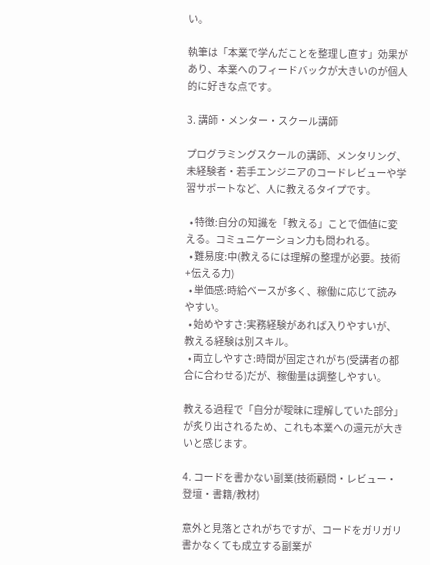い。

執筆は「本業で学んだことを整理し直す」効果があり、本業へのフィードバックが大きいのが個人的に好きな点です。

3. 講師・メンター・スクール講師

プログラミングスクールの講師、メンタリング、未経験者・若手エンジニアのコードレビューや学習サポートなど、人に教えるタイプです。

  • 特徴:自分の知識を「教える」ことで価値に変える。コミュニケーション力も問われる。
  • 難易度:中(教えるには理解の整理が必要。技術+伝える力)
  • 単価感:時給ベースが多く、稼働に応じて読みやすい。
  • 始めやすさ:実務経験があれば入りやすいが、教える経験は別スキル。
  • 両立しやすさ:時間が固定されがち(受講者の都合に合わせる)だが、稼働量は調整しやすい。

教える過程で「自分が曖昧に理解していた部分」が炙り出されるため、これも本業への還元が大きいと感じます。

4. コードを書かない副業(技術顧問・レビュー・登壇・書籍/教材)

意外と見落とされがちですが、コードをガリガリ書かなくても成立する副業が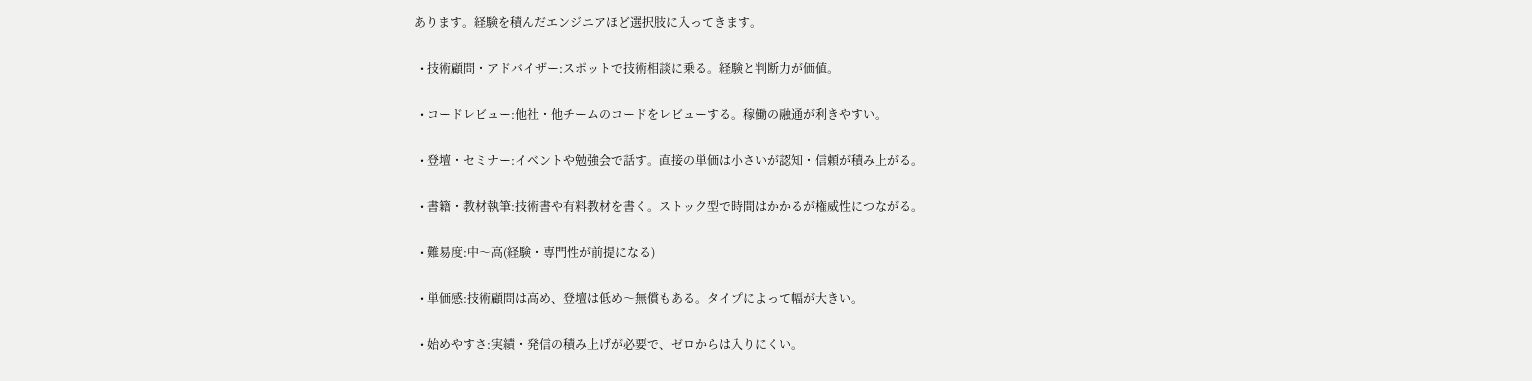あります。経験を積んだエンジニアほど選択肢に入ってきます。

  • 技術顧問・アドバイザー:スポットで技術相談に乗る。経験と判断力が価値。

  • コードレビュー:他社・他チームのコードをレビューする。稼働の融通が利きやすい。

  • 登壇・セミナー:イベントや勉強会で話す。直接の単価は小さいが認知・信頼が積み上がる。

  • 書籍・教材執筆:技術書や有料教材を書く。ストック型で時間はかかるが権威性につながる。

  • 難易度:中〜高(経験・専門性が前提になる)

  • 単価感:技術顧問は高め、登壇は低め〜無償もある。タイプによって幅が大きい。

  • 始めやすさ:実績・発信の積み上げが必要で、ゼロからは入りにくい。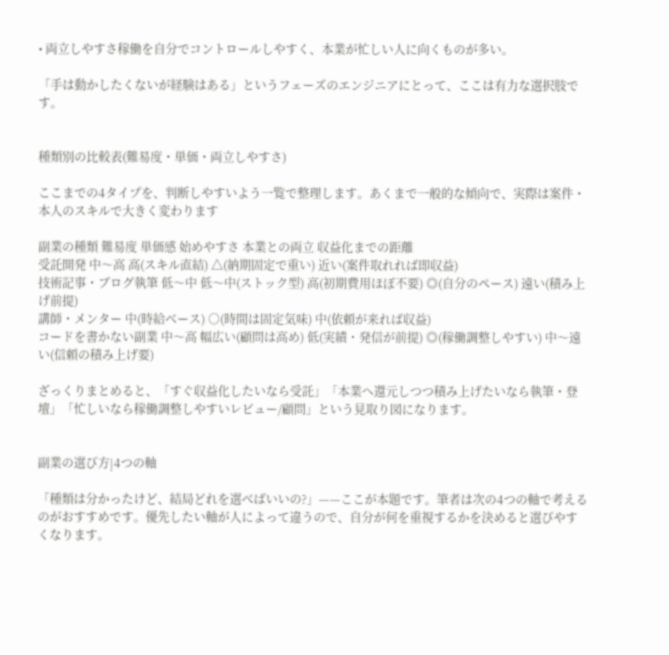• 両立しやすさ稼働を自分でコントロールしやすく、本業が忙しい人に向くものが多い。

「手は動かしたくないが経験はある」というフェーズのエンジニアにとって、ここは有力な選択肢です。


種類別の比較表(難易度・単価・両立しやすさ)

ここまでの4タイプを、判断しやすいよう一覧で整理します。あくまで一般的な傾向で、実際は案件・本人のスキルで大きく変わります

副業の種類 難易度 単価感 始めやすさ 本業との両立 収益化までの距離
受託開発 中〜高 高(スキル直結) △(納期固定で重い) 近い(案件取れれば即収益)
技術記事・ブログ執筆 低〜中 低〜中(ストック型) 高(初期費用ほぼ不要) ◎(自分のペース) 遠い(積み上げ前提)
講師・メンター 中(時給ベース) ○(時間は固定気味) 中(依頼が来れば収益)
コードを書かない副業 中〜高 幅広い(顧問は高め) 低(実績・発信が前提) ◎(稼働調整しやすい) 中〜遠い(信頼の積み上げ要)

ざっくりまとめると、「すぐ収益化したいなら受託」「本業へ還元しつつ積み上げたいなら執筆・登壇」「忙しいなら稼働調整しやすいレビュー/顧問」という見取り図になります。


副業の選び方|4つの軸

「種類は分かったけど、結局どれを選べばいいの?」——ここが本題です。筆者は次の4つの軸で考えるのがおすすめです。優先したい軸が人によって違うので、自分が何を重視するかを決めると選びやすくなります。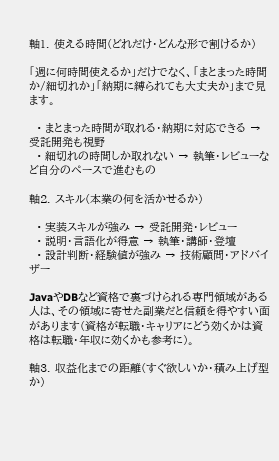軸1. 使える時間(どれだけ・どんな形で割けるか)

「週に何時間使えるか」だけでなく、「まとまった時間か/細切れか」「納期に縛られても大丈夫か」まで見ます。

  • まとまった時間が取れる・納期に対応できる → 受託開発も視野
  • 細切れの時間しか取れない → 執筆・レビューなど自分のペースで進むもの

軸2. スキル(本業の何を活かせるか)

  • 実装スキルが強み → 受託開発・レビュー
  • 説明・言語化が得意 → 執筆・講師・登壇
  • 設計判断・経験値が強み → 技術顧問・アドバイザー

JavaやDBなど資格で裏づけられる専門領域がある人は、その領域に寄せた副業だと信頼を得やすい面があります(資格が転職・キャリアにどう効くかは資格は転職・年収に効くかも参考に)。

軸3. 収益化までの距離(すぐ欲しいか・積み上げ型か)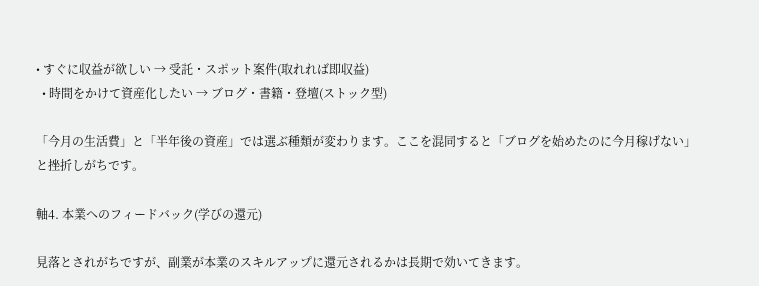• すぐに収益が欲しい → 受託・スポット案件(取れれば即収益)
  • 時間をかけて資産化したい → ブログ・書籍・登壇(ストック型)

「今月の生活費」と「半年後の資産」では選ぶ種類が変わります。ここを混同すると「ブログを始めたのに今月稼げない」と挫折しがちです。

軸4. 本業へのフィードバック(学びの還元)

見落とされがちですが、副業が本業のスキルアップに還元されるかは長期で効いてきます。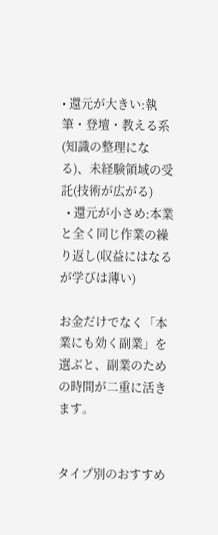• 還元が大きい:執筆・登壇・教える系(知識の整理になる)、未経験領域の受託(技術が広がる)
  • 還元が小さめ:本業と全く同じ作業の繰り返し(収益にはなるが学びは薄い)

お金だけでなく「本業にも効く副業」を選ぶと、副業のための時間が二重に活きます。


タイプ別のおすすめ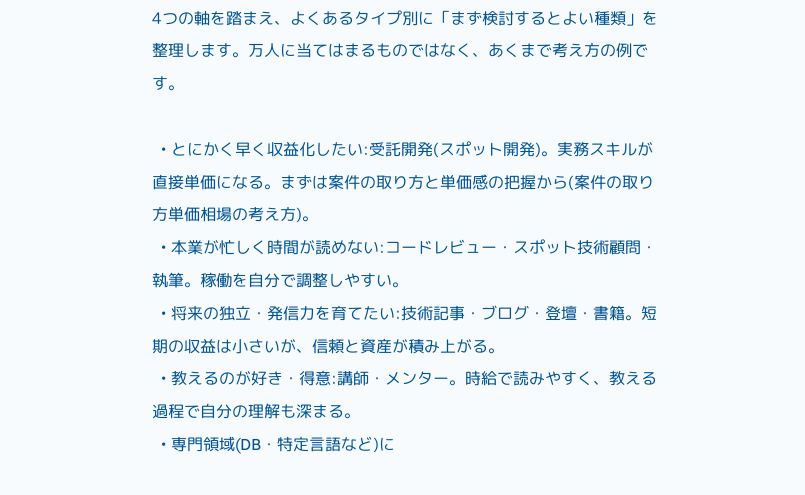4つの軸を踏まえ、よくあるタイプ別に「まず検討するとよい種類」を整理します。万人に当てはまるものではなく、あくまで考え方の例です。

  • とにかく早く収益化したい:受託開発(スポット開発)。実務スキルが直接単価になる。まずは案件の取り方と単価感の把握から(案件の取り方単価相場の考え方)。
  • 本業が忙しく時間が読めない:コードレビュー・スポット技術顧問・執筆。稼働を自分で調整しやすい。
  • 将来の独立・発信力を育てたい:技術記事・ブログ・登壇・書籍。短期の収益は小さいが、信頼と資産が積み上がる。
  • 教えるのが好き・得意:講師・メンター。時給で読みやすく、教える過程で自分の理解も深まる。
  • 専門領域(DB・特定言語など)に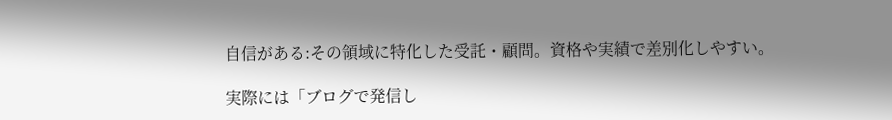自信がある:その領域に特化した受託・顧問。資格や実績で差別化しやすい。

実際には「ブログで発信し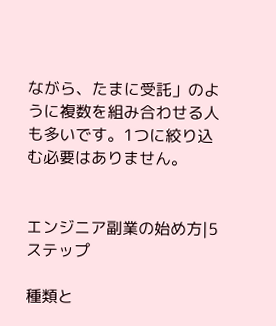ながら、たまに受託」のように複数を組み合わせる人も多いです。1つに絞り込む必要はありません。


エンジニア副業の始め方|5ステップ

種類と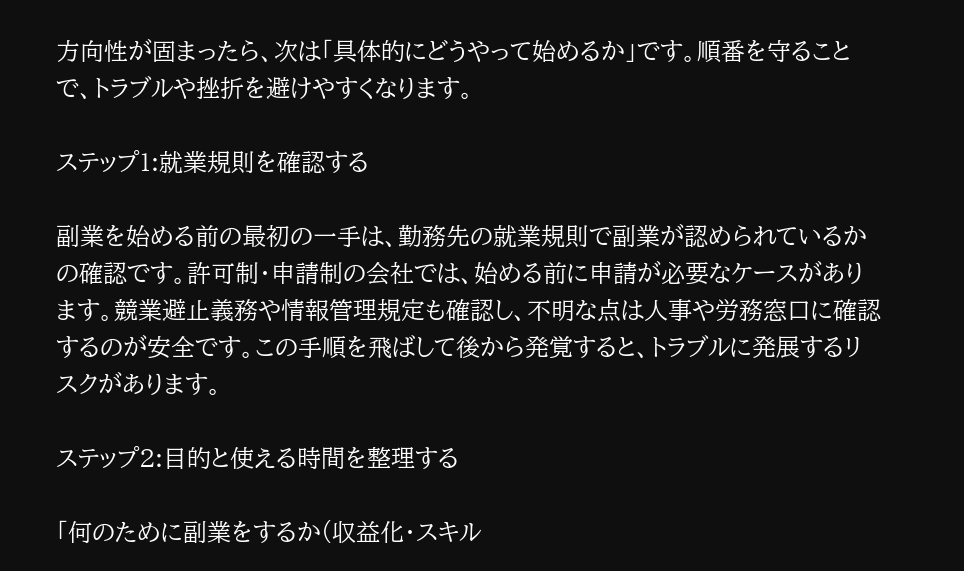方向性が固まったら、次は「具体的にどうやって始めるか」です。順番を守ることで、トラブルや挫折を避けやすくなります。

ステップ1:就業規則を確認する

副業を始める前の最初の一手は、勤務先の就業規則で副業が認められているかの確認です。許可制・申請制の会社では、始める前に申請が必要なケースがあります。競業避止義務や情報管理規定も確認し、不明な点は人事や労務窓口に確認するのが安全です。この手順を飛ばして後から発覚すると、トラブルに発展するリスクがあります。

ステップ2:目的と使える時間を整理する

「何のために副業をするか(収益化・スキル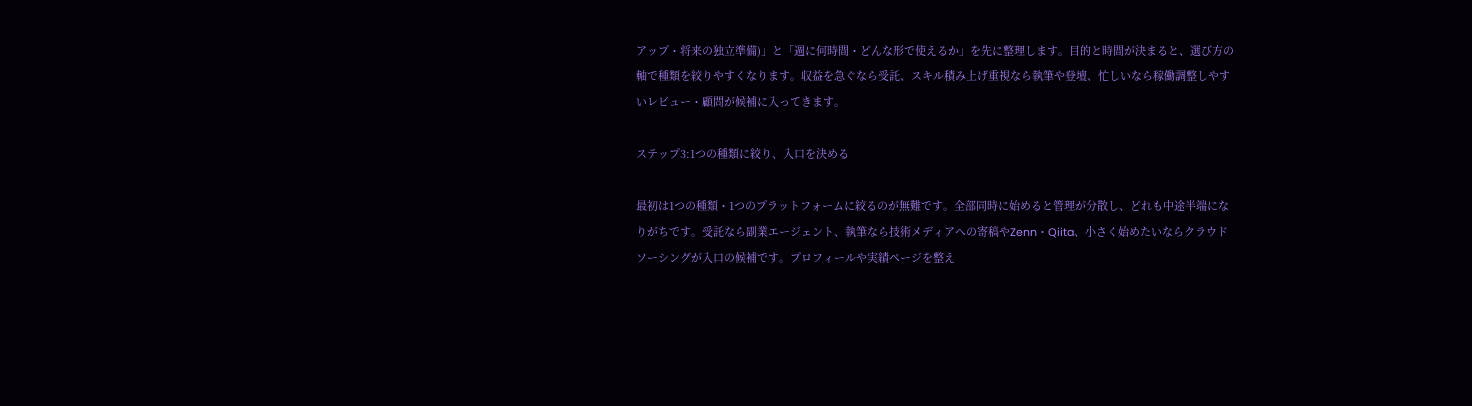アップ・将来の独立準備)」と「週に何時間・どんな形で使えるか」を先に整理します。目的と時間が決まると、選び方の軸で種類を絞りやすくなります。収益を急ぐなら受託、スキル積み上げ重視なら執筆や登壇、忙しいなら稼働調整しやすいレビュー・顧問が候補に入ってきます。

ステップ3:1つの種類に絞り、入口を決める

最初は1つの種類・1つのプラットフォームに絞るのが無難です。全部同時に始めると管理が分散し、どれも中途半端になりがちです。受託なら副業エージェント、執筆なら技術メディアへの寄稿やZenn・Qiita、小さく始めたいならクラウドソーシングが入口の候補です。プロフィールや実績ページを整え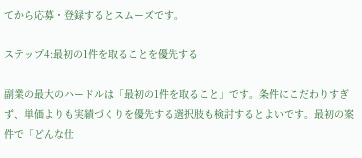てから応募・登録するとスムーズです。

ステップ4:最初の1件を取ることを優先する

副業の最大のハードルは「最初の1件を取ること」です。条件にこだわりすぎず、単価よりも実績づくりを優先する選択肢も検討するとよいです。最初の案件で「どんな仕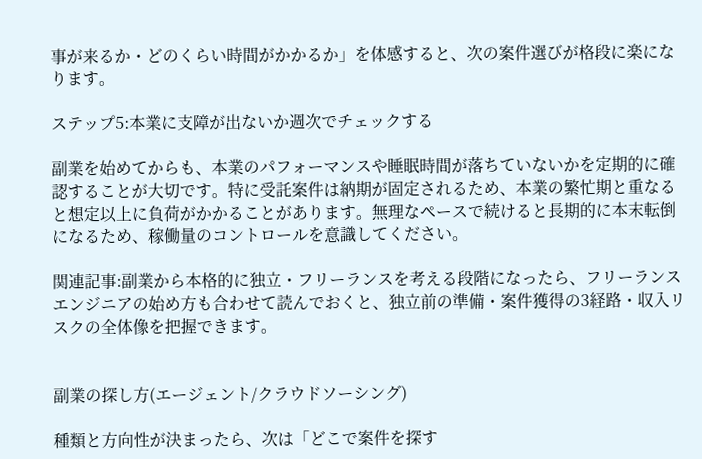事が来るか・どのくらい時間がかかるか」を体感すると、次の案件選びが格段に楽になります。

ステップ5:本業に支障が出ないか週次でチェックする

副業を始めてからも、本業のパフォーマンスや睡眠時間が落ちていないかを定期的に確認することが大切です。特に受託案件は納期が固定されるため、本業の繁忙期と重なると想定以上に負荷がかかることがあります。無理なペースで続けると長期的に本末転倒になるため、稼働量のコントロールを意識してください。

関連記事:副業から本格的に独立・フリーランスを考える段階になったら、フリーランスエンジニアの始め方も合わせて読んでおくと、独立前の準備・案件獲得の3経路・収入リスクの全体像を把握できます。


副業の探し方(エージェント/クラウドソーシング)

種類と方向性が決まったら、次は「どこで案件を探す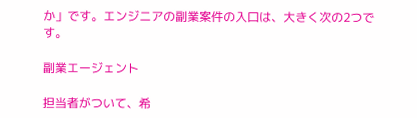か」です。エンジニアの副業案件の入口は、大きく次の2つです。

副業エージェント

担当者がついて、希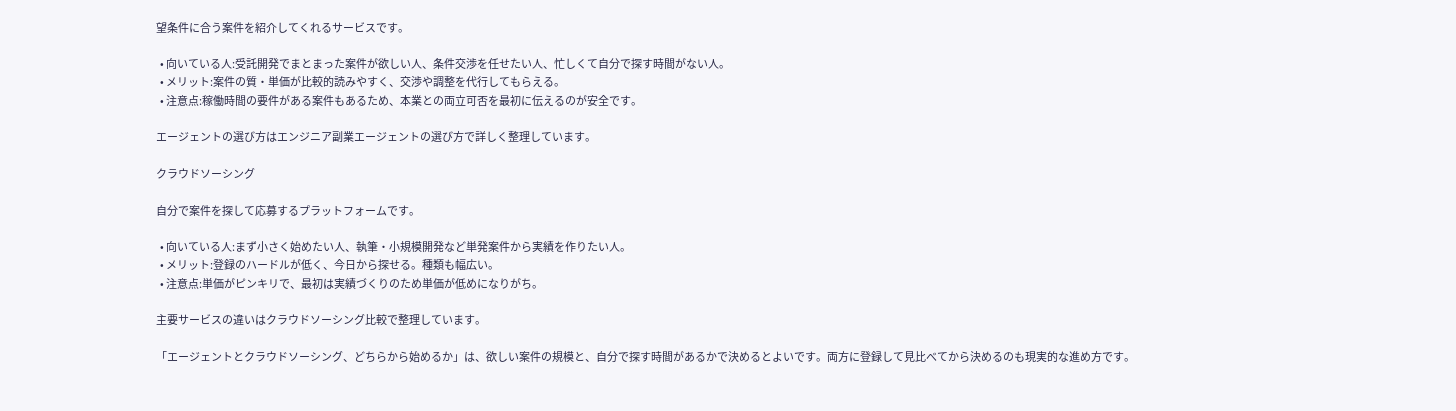望条件に合う案件を紹介してくれるサービスです。

  • 向いている人:受託開発でまとまった案件が欲しい人、条件交渉を任せたい人、忙しくて自分で探す時間がない人。
  • メリット:案件の質・単価が比較的読みやすく、交渉や調整を代行してもらえる。
  • 注意点:稼働時間の要件がある案件もあるため、本業との両立可否を最初に伝えるのが安全です。

エージェントの選び方はエンジニア副業エージェントの選び方で詳しく整理しています。

クラウドソーシング

自分で案件を探して応募するプラットフォームです。

  • 向いている人:まず小さく始めたい人、執筆・小規模開発など単発案件から実績を作りたい人。
  • メリット:登録のハードルが低く、今日から探せる。種類も幅広い。
  • 注意点:単価がピンキリで、最初は実績づくりのため単価が低めになりがち。

主要サービスの違いはクラウドソーシング比較で整理しています。

「エージェントとクラウドソーシング、どちらから始めるか」は、欲しい案件の規模と、自分で探す時間があるかで決めるとよいです。両方に登録して見比べてから決めるのも現実的な進め方です。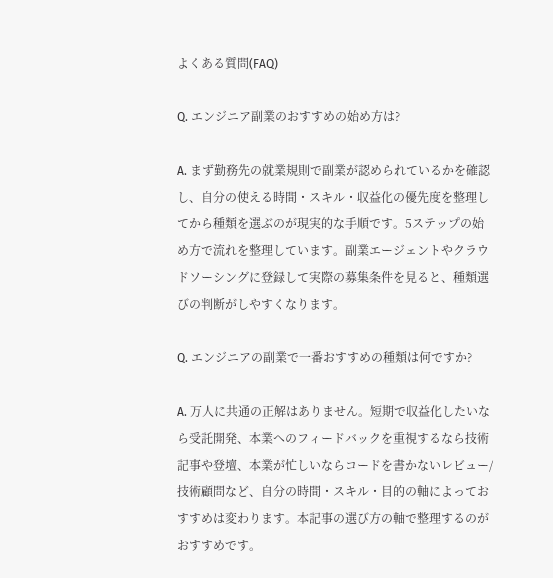よくある質問(FAQ)

Q. エンジニア副業のおすすめの始め方は?

A. まず勤務先の就業規則で副業が認められているかを確認し、自分の使える時間・スキル・収益化の優先度を整理してから種類を選ぶのが現実的な手順です。5ステップの始め方で流れを整理しています。副業エージェントやクラウドソーシングに登録して実際の募集条件を見ると、種類選びの判断がしやすくなります。

Q. エンジニアの副業で一番おすすめの種類は何ですか?

A. 万人に共通の正解はありません。短期で収益化したいなら受託開発、本業へのフィードバックを重視するなら技術記事や登壇、本業が忙しいならコードを書かないレビュー/技術顧問など、自分の時間・スキル・目的の軸によっておすすめは変わります。本記事の選び方の軸で整理するのがおすすめです。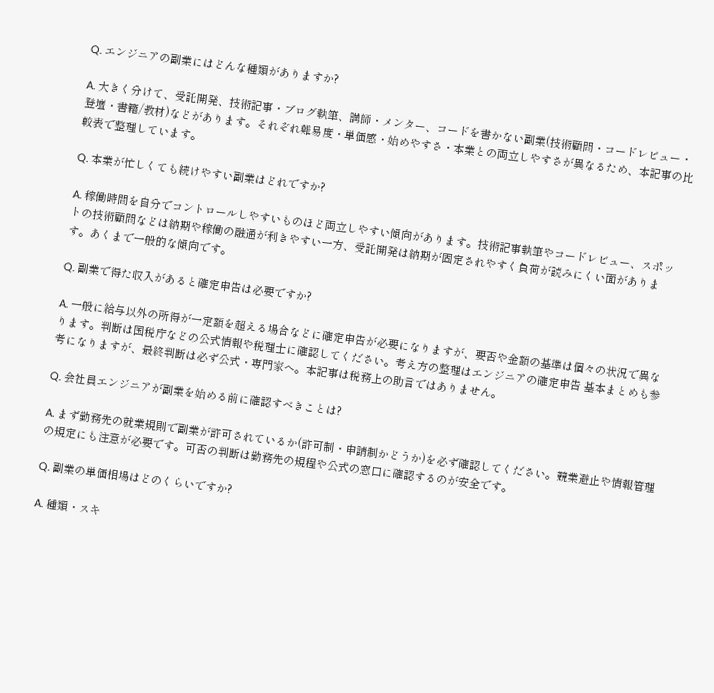Q. エンジニアの副業にはどんな種類がありますか?

A. 大きく分けて、受託開発、技術記事・ブログ執筆、講師・メンター、コードを書かない副業(技術顧問・コードレビュー・登壇・書籍/教材)などがあります。それぞれ難易度・単価感・始めやすさ・本業との両立しやすさが異なるため、本記事の比較表で整理しています。

Q. 本業が忙しくても続けやすい副業はどれですか?

A. 稼働時間を自分でコントロールしやすいものほど両立しやすい傾向があります。技術記事執筆やコードレビュー、スポットの技術顧問などは納期や稼働の融通が利きやすい一方、受託開発は納期が固定されやすく負荷が読みにくい面があります。あくまで一般的な傾向です。

Q. 副業で得た収入があると確定申告は必要ですか?

A. 一般に給与以外の所得が一定額を超える場合などに確定申告が必要になりますが、要否や金額の基準は個々の状況で異なります。判断は国税庁などの公式情報や税理士に確認してください。考え方の整理はエンジニアの確定申告 基本まとめも参考になりますが、最終判断は必ず公式・専門家へ。本記事は税務上の助言ではありません。

Q. 会社員エンジニアが副業を始める前に確認すべきことは?

A. まず勤務先の就業規則で副業が許可されているか(許可制・申請制かどうか)を必ず確認してください。競業避止や情報管理の規定にも注意が必要です。可否の判断は勤務先の規程や公式の窓口に確認するのが安全です。

Q. 副業の単価相場はどのくらいですか?

A. 種類・スキ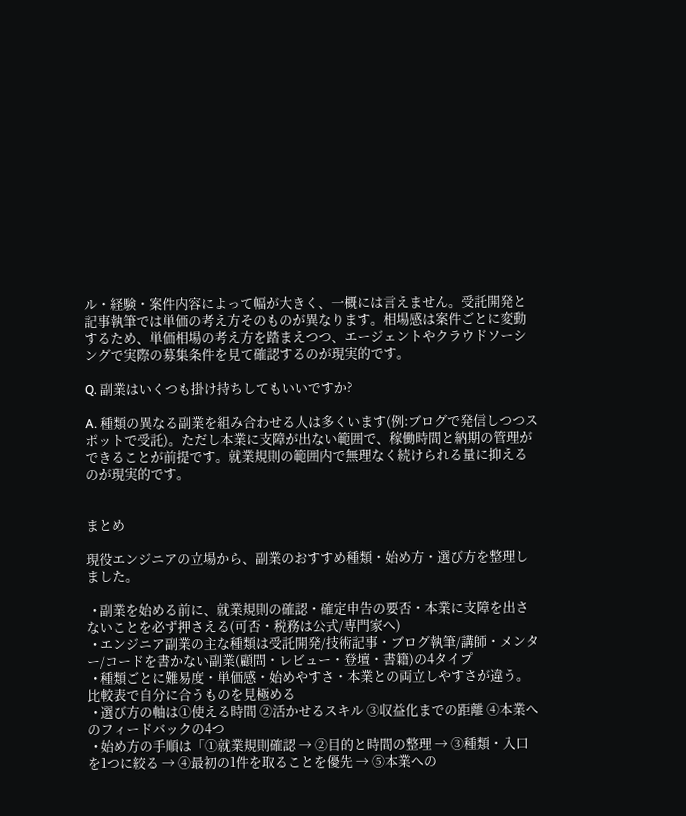ル・経験・案件内容によって幅が大きく、一概には言えません。受託開発と記事執筆では単価の考え方そのものが異なります。相場感は案件ごとに変動するため、単価相場の考え方を踏まえつつ、エージェントやクラウドソーシングで実際の募集条件を見て確認するのが現実的です。

Q. 副業はいくつも掛け持ちしてもいいですか?

A. 種類の異なる副業を組み合わせる人は多くいます(例:ブログで発信しつつスポットで受託)。ただし本業に支障が出ない範囲で、稼働時間と納期の管理ができることが前提です。就業規則の範囲内で無理なく続けられる量に抑えるのが現実的です。


まとめ

現役エンジニアの立場から、副業のおすすめ種類・始め方・選び方を整理しました。

  • 副業を始める前に、就業規則の確認・確定申告の要否・本業に支障を出さないことを必ず押さえる(可否・税務は公式/専門家へ)
  • エンジニア副業の主な種類は受託開発/技術記事・ブログ執筆/講師・メンター/コードを書かない副業(顧問・レビュー・登壇・書籍)の4タイプ
  • 種類ごとに難易度・単価感・始めやすさ・本業との両立しやすさが違う。比較表で自分に合うものを見極める
  • 選び方の軸は①使える時間 ②活かせるスキル ③収益化までの距離 ④本業へのフィードバックの4つ
  • 始め方の手順は「①就業規則確認 → ②目的と時間の整理 → ③種類・入口を1つに絞る → ④最初の1件を取ることを優先 → ⑤本業への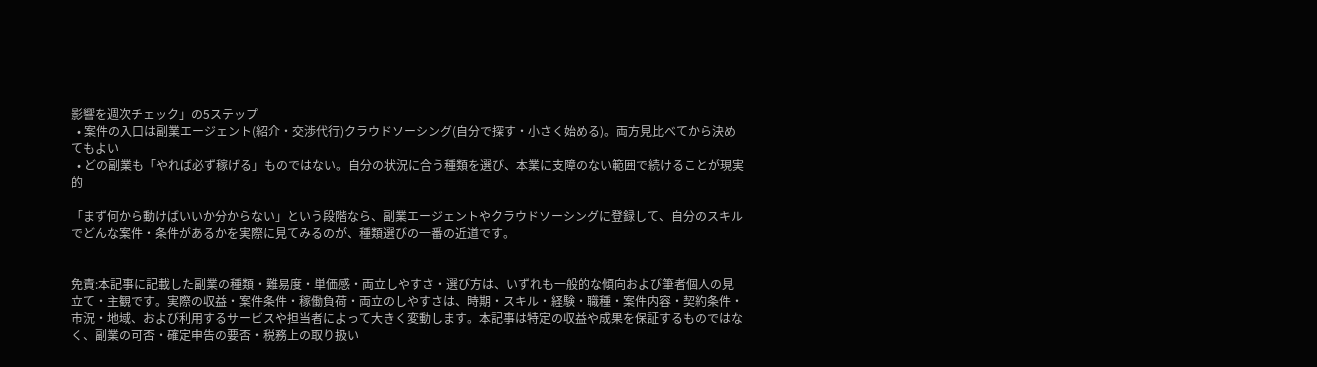影響を週次チェック」の5ステップ
  • 案件の入口は副業エージェント(紹介・交渉代行)クラウドソーシング(自分で探す・小さく始める)。両方見比べてから決めてもよい
  • どの副業も「やれば必ず稼げる」ものではない。自分の状況に合う種類を選び、本業に支障のない範囲で続けることが現実的

「まず何から動けばいいか分からない」という段階なら、副業エージェントやクラウドソーシングに登録して、自分のスキルでどんな案件・条件があるかを実際に見てみるのが、種類選びの一番の近道です。


免責:本記事に記載した副業の種類・難易度・単価感・両立しやすさ・選び方は、いずれも一般的な傾向および筆者個人の見立て・主観です。実際の収益・案件条件・稼働負荷・両立のしやすさは、時期・スキル・経験・職種・案件内容・契約条件・市況・地域、および利用するサービスや担当者によって大きく変動します。本記事は特定の収益や成果を保証するものではなく、副業の可否・確定申告の要否・税務上の取り扱い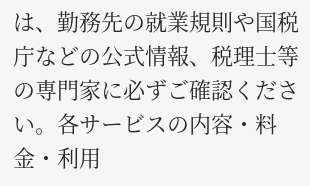は、勤務先の就業規則や国税庁などの公式情報、税理士等の専門家に必ずご確認ください。各サービスの内容・料金・利用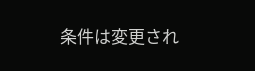条件は変更され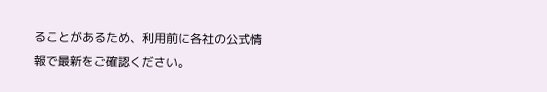ることがあるため、利用前に各社の公式情報で最新をご確認ください。